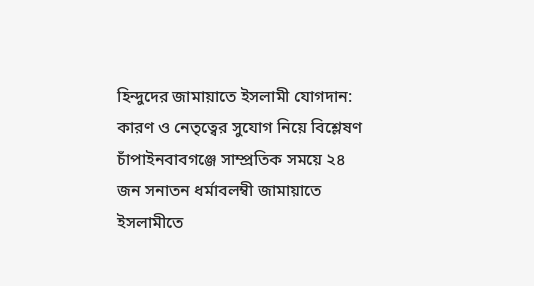হিন্দুদের জামায়াতে ইসলামী যোগদান: কারণ ও নেতৃত্বের সুযোগ নিয়ে বিশ্লেষণ
চাঁপাইনবাবগঞ্জে সাম্প্রতিক সময়ে ২৪ জন সনাতন ধর্মাবলম্বী জামায়াতে ইসলামীতে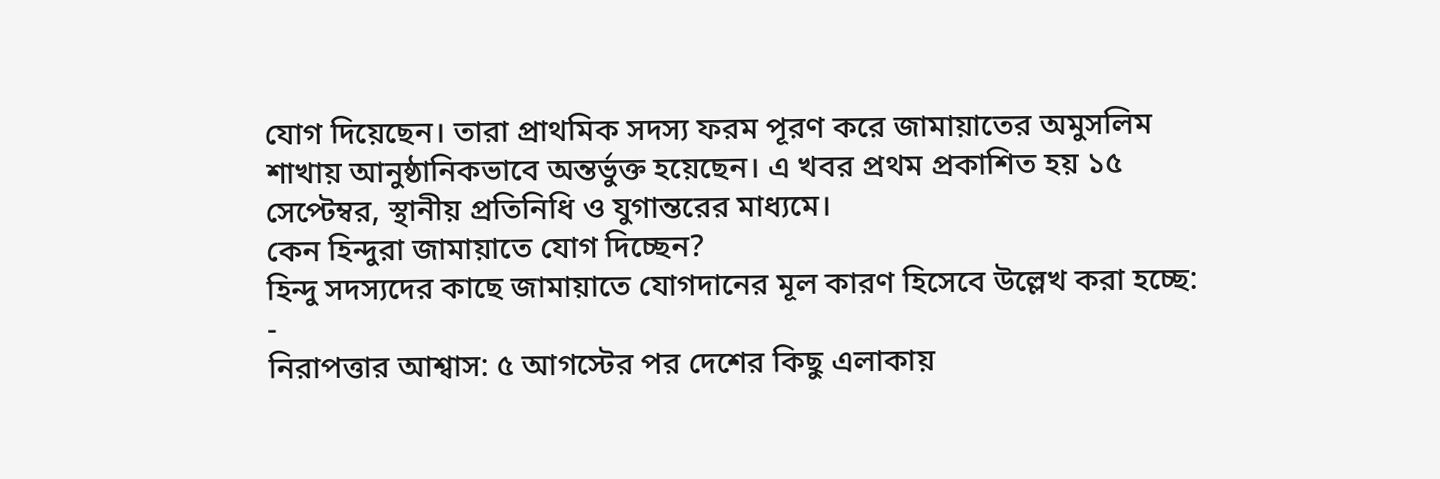যোগ দিয়েছেন। তারা প্রাথমিক সদস্য ফরম পূরণ করে জামায়াতের অমুসলিম শাখায় আনুষ্ঠানিকভাবে অন্তর্ভুক্ত হয়েছেন। এ খবর প্রথম প্রকাশিত হয় ১৫ সেপ্টেম্বর, স্থানীয় প্রতিনিধি ও যুগান্তরের মাধ্যমে।
কেন হিন্দুরা জামায়াতে যোগ দিচ্ছেন?
হিন্দু সদস্যদের কাছে জামায়াতে যোগদানের মূল কারণ হিসেবে উল্লেখ করা হচ্ছে:
-
নিরাপত্তার আশ্বাস: ৫ আগস্টের পর দেশের কিছু এলাকায়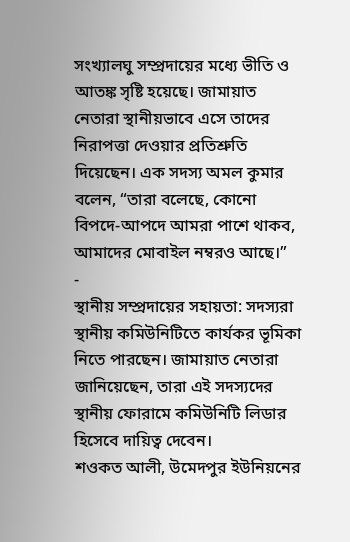সংখ্যালঘু সম্প্রদায়ের মধ্যে ভীতি ও আতঙ্ক সৃষ্টি হয়েছে। জামায়াত নেতারা স্থানীয়ভাবে এসে তাদের নিরাপত্তা দেওয়ার প্রতিশ্রুতি দিয়েছেন। এক সদস্য অমল কুমার বলেন, “তারা বলেছে, কোনো বিপদে-আপদে আমরা পাশে থাকব, আমাদের মোবাইল নম্বরও আছে।”
-
স্থানীয় সম্প্রদায়ের সহায়তা: সদস্যরা স্থানীয় কমিউনিটিতে কার্যকর ভূমিকা নিতে পারছেন। জামায়াত নেতারা জানিয়েছেন, তারা এই সদস্যদের স্থানীয় ফোরামে কমিউনিটি লিডার হিসেবে দায়িত্ব দেবেন।
শওকত আলী, উমেদপুর ইউনিয়নের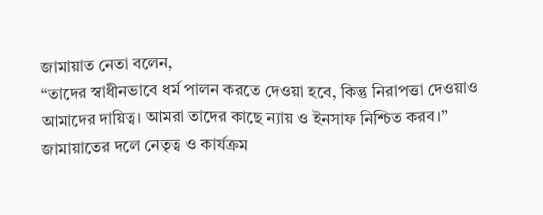জামায়াত নেতা বলেন,
“তাদের স্বাধীনভাবে ধর্ম পালন করতে দেওয়া হবে, কিন্তু নিরাপত্তা দেওয়াও আমাদের দায়িত্ব। আমরা তাদের কাছে ন্যায় ও ইনসাফ নিশ্চিত করব।”
জামায়াতের দলে নেতৃত্ব ও কার্যক্রম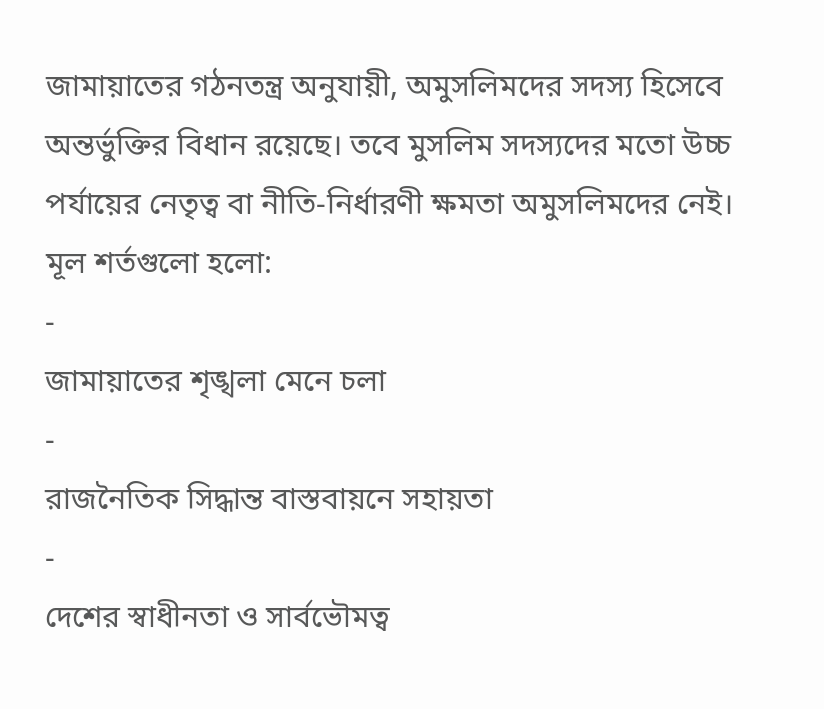জামায়াতের গঠনতন্ত্র অনুযায়ী, অমুসলিমদের সদস্য হিসেবে অন্তর্ভুক্তির বিধান রয়েছে। তবে মুসলিম সদস্যদের মতো উচ্চ পর্যায়ের নেতৃত্ব বা নীতি-নির্ধারণী ক্ষমতা অমুসলিমদের নেই। মূল শর্তগুলো হলো:
-
জামায়াতের শৃঙ্খলা মেনে চলা
-
রাজনৈতিক সিদ্ধান্ত বাস্তবায়নে সহায়তা
-
দেশের স্বাধীনতা ও সার্বভৌমত্ব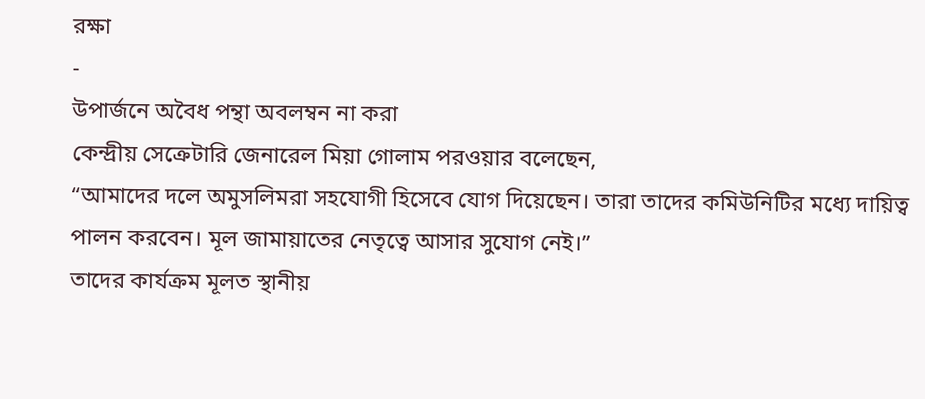রক্ষা
-
উপার্জনে অবৈধ পন্থা অবলম্বন না করা
কেন্দ্রীয় সেক্রেটারি জেনারেল মিয়া গোলাম পরওয়ার বলেছেন,
“আমাদের দলে অমুসলিমরা সহযোগী হিসেবে যোগ দিয়েছেন। তারা তাদের কমিউনিটির মধ্যে দায়িত্ব পালন করবেন। মূল জামায়াতের নেতৃত্বে আসার সুযোগ নেই।”
তাদের কার্যক্রম মূলত স্থানীয়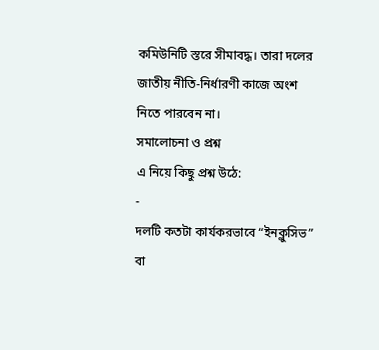কমিউনিটি স্তরে সীমাবদ্ধ। তারা দলের জাতীয় নীতি-নির্ধারণী কাজে অংশ নিতে পারবেন না।
সমালোচনা ও প্রশ্ন
এ নিয়ে কিছু প্রশ্ন উঠে:
-
দলটি কতটা কার্যকরভাবে “ইনক্লুসিভ” বা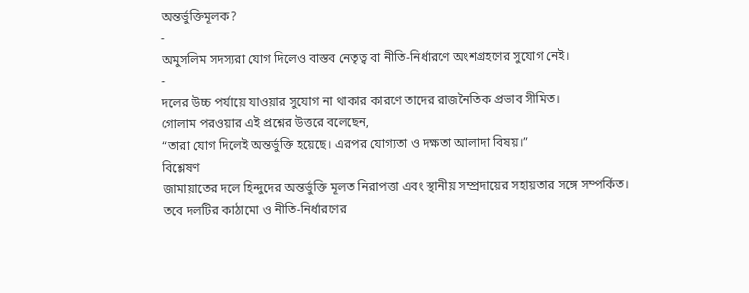অন্তর্ভুক্তিমূলক?
-
অমুসলিম সদস্যরা যোগ দিলেও বাস্তব নেতৃত্ব বা নীতি-নির্ধারণে অংশগ্রহণের সুযোগ নেই।
-
দলের উচ্চ পর্যায়ে যাওয়ার সুযোগ না থাকার কারণে তাদের রাজনৈতিক প্রভাব সীমিত।
গোলাম পরওয়ার এই প্রশ্নের উত্তরে বলেছেন,
“তারা যোগ দিলেই অন্তর্ভুক্তি হয়েছে। এরপর যোগ্যতা ও দক্ষতা আলাদা বিষয়।”
বিশ্লেষণ
জামায়াতের দলে হিন্দুদের অন্তর্ভুক্তি মূলত নিরাপত্তা এবং স্থানীয় সম্প্রদায়ের সহায়তার সঙ্গে সম্পর্কিত। তবে দলটির কাঠামো ও নীতি-নির্ধারণের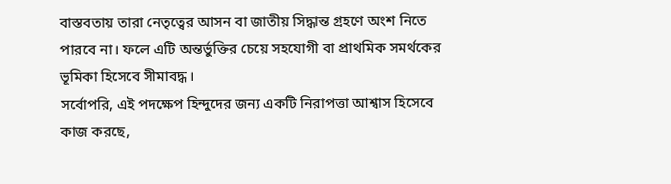বাস্তবতায় তারা নেতৃত্বের আসন বা জাতীয় সিদ্ধান্ত গ্রহণে অংশ নিতে পারবে না। ফলে এটি অন্তর্ভুক্তির চেয়ে সহযোগী বা প্রাথমিক সমর্থকের ভূমিকা হিসেবে সীমাবদ্ধ।
সর্বোপরি, এই পদক্ষেপ হিন্দুদের জন্য একটি নিরাপত্তা আশ্বাস হিসেবে কাজ করছে,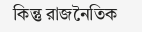কিন্তু রাজনৈতিক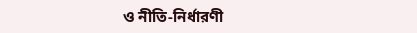ও নীতি-নির্ধারণী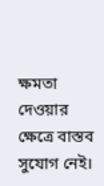ক্ষমতা দেওয়ার ক্ষেত্রে বাস্তব সুযোগ নেই।